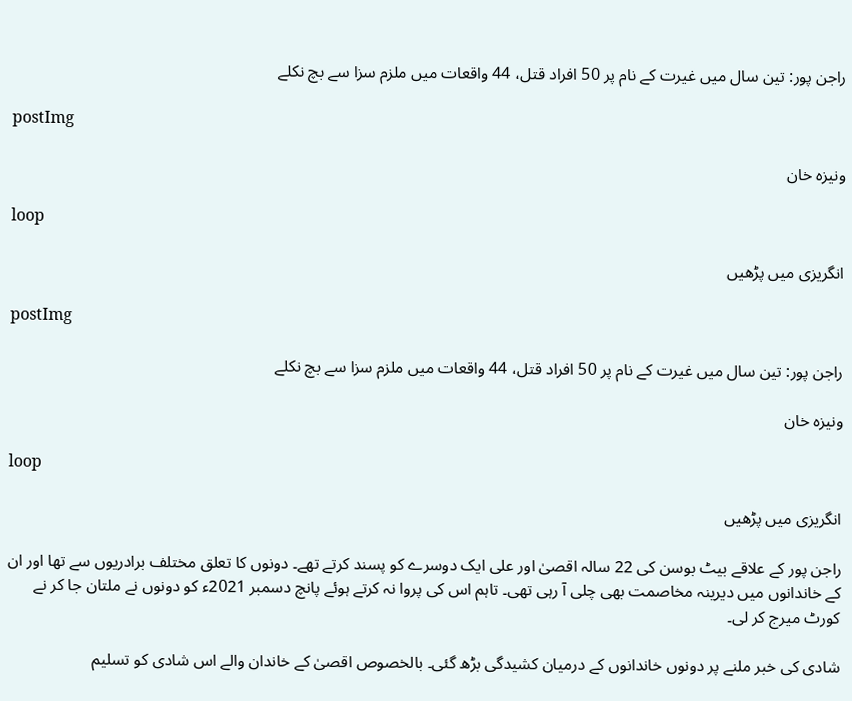راجن پور: تین سال میں غیرت کے نام پر 50 افراد قتل، 44 واقعات میں ملزم سزا سے بچ نکلے

postImg

ونیزہ خان

loop

انگریزی میں پڑھیں

postImg

راجن پور: تین سال میں غیرت کے نام پر 50 افراد قتل، 44 واقعات میں ملزم سزا سے بچ نکلے

ونیزہ خان

loop

انگریزی میں پڑھیں

راجن پور کے علاقے بیٹ بوسن کی 22 سالہ اقصیٰ اور علی ایک دوسرے کو پسند کرتے تھے۔ دونوں کا تعلق مختلف برادریوں سے تھا اور ان کے خاندانوں میں دیرینہ مخاصمت بھی چلی آ رہی تھی۔ تاہم اس کی پروا نہ کرتے ہوئے پانچ دسمبر 2021ء کو دونوں نے ملتان جا کر نے کورٹ میرج کر لی۔

شادی کی خبر ملنے پر دونوں خاندانوں کے درمیان کشیدگی بڑھ گئی۔ بالخصوص اقصیٰ کے خاندان والے اس شادی کو تسلیم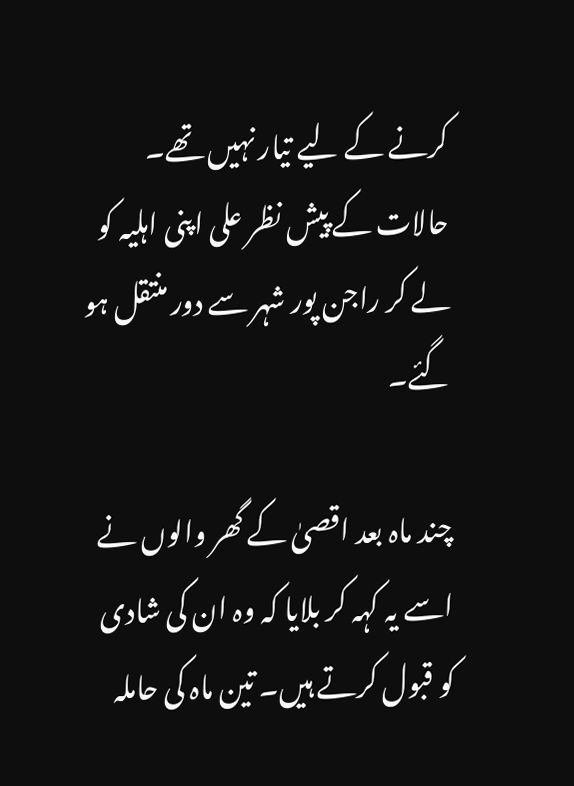کرنے کے لیے تیار نہیں تھے۔ حالات کے پیش نظر علی اپنی اہلیہ کو لے کر راجن پور شہر سے دور منتقل ہو گئے۔

چند ماہ بعد اقصیٰ کے گھر والوں نے اسے یہ کہہ کر بلایا کہ وہ ان کی شادی کو قبول کرتے ہیں۔ تین ماہ کی حاملہ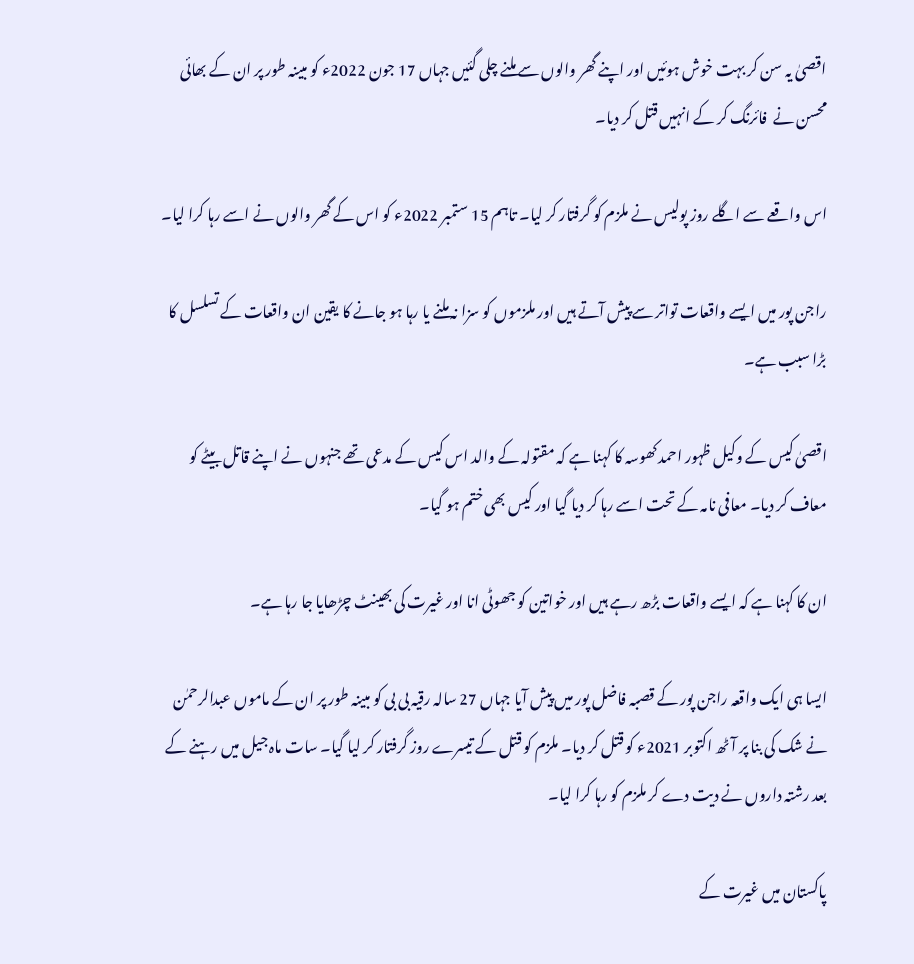اقصیٰ یہ سن کر بہت خوش ہوئیں اور اپنے گھر والوں سے ملنے چلی گئیں جہاں 17 جون 2022ء کو مبینہ طور پر ان کے بھائی محسن نے  فائرنگ کر کے انہیں قتل کر دیا۔

اس واقعے سے اگلے روز پولیس نے ملزم کو گرفتار کر لیا۔ تاہم 15 ستمبر 2022ء کو اس کے گھر والوں نے اسے رہا کرا لیا۔

راجن پور میں ایسے واقعات تواتر سے پیش آتے ہیں اور ملزموں کو سزا نہ ملنے یا رہا ہو جانے کا یقین ان واقعات کے تسلسل کا بڑا سبب ہے۔

اقصیٰ کیس کے وکیل ظہور احمد کھوسہ کا کہنا ہے کہ مقتولہ کے والد اس کیس کے مدعی تھے جنہوں نے اپنے قاتل بیٹے کو معاف کر دیا۔ معافی نامہ کے تحت اسے رہا کر دیا گیا اور کیس بھی ختم ہو گیا۔

ان کا کہنا ہے کہ ایسے واقعات بڑھ رہے ہیں اور خواتین کو جھوٹی انا اور غیرت کی بھینٹ چڑھایا جا رہا ہے۔

ایسا ہی ایک واقعہ راجن پور کے قصبہ فاضل پور میں پیش آیا جہاں 27 سالہ رقیہ بی بی کو مبینہ طور پر ان کے ماموں عبدالرحمٰن نے شک کی بنا پر آٹھ اکتوبر 2021ء کو قتل کر دیا۔ ملزم کو قتل کے تیسرے روز گرفتار کر لیا گیا۔ سات ماہ جیل میں رہنے کے بعد رشتہ داروں نے دیت دے کر ملزم کو رہا کرا لیا۔

پاکستان میں غیرت کے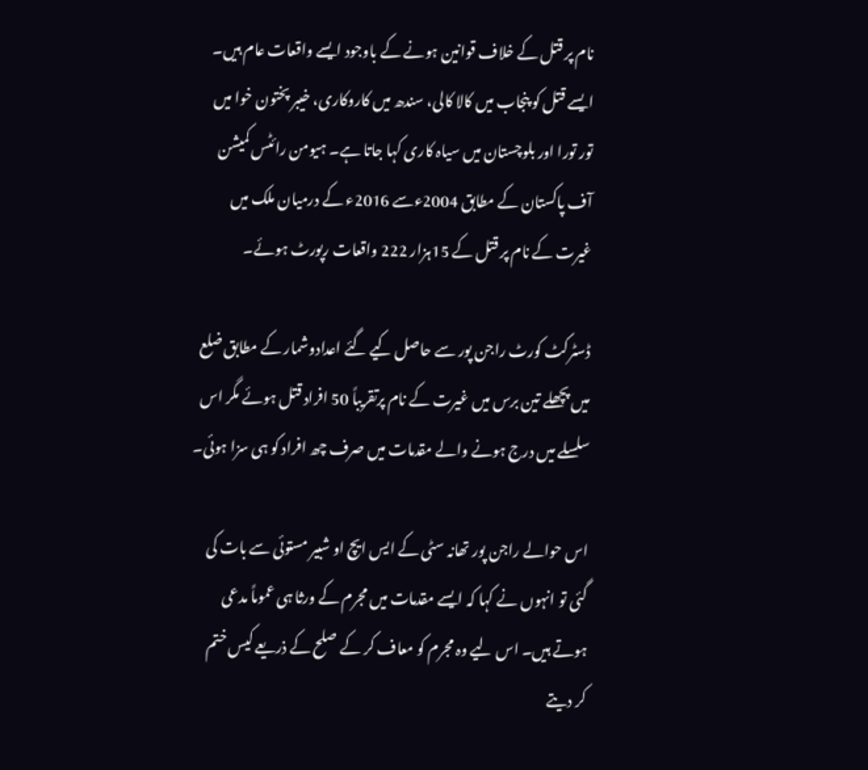نام پر قتل کے خلاف قوانین ہونے کے باوجود ایسے واقعات عام ہیں۔ ایسے قتل کو پنجاب میں کالا کالی، سندھ میں کاروکاری، خیبر پختون خوا میں تور تورا اور بلوچستان میں سیاہ کاری کہا جاتا ہے۔ ہیومن رائٹس کمیشن آف پاکستان کے مطابق 2004ءسے 2016ء کے درمیان ملک میں غیرت کے نام پر قتل کے 15ہزار 222 واقعات رپورٹ ہوئے۔

ڈسٹرکٹ کورٹ راجن پور سے حاصل کیے گئے اعدادوشمار کے مطابق ضلع میں پچھلے تین برس میں غیرت کے نام پرتقریباً 50 افراد قتل ہوئے مگر اس سلسلے میں درج ہونے والے مقدمات میں صرف چھ افراد کو ہی سزا ہوئی۔

اس حوالے راجن پور تھانہ سٹی کے ایس ایچ او شبیر مستوئی سے بات کی گئی تو انہوں نے کہا کہ ایسے مقدمات میں مجرم کے ورثا ہی عموماً مدعی ہوتے ہیں۔ اس لیے وہ مجرم کو معاف کر کے صلح کے ذریعے کیس ختم کر دیتے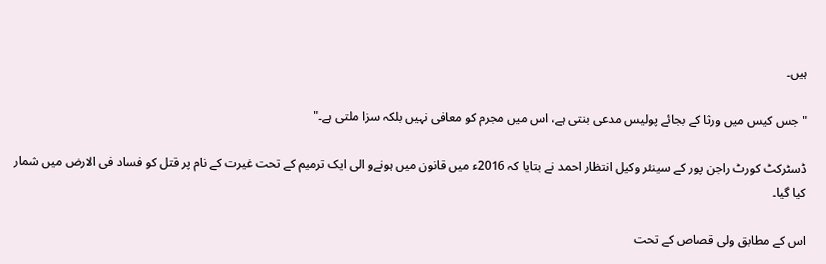ہیں۔

"جس کیس میں ورثا کے بجائے پولیس مدعی بنتی ہے، اس میں مجرم کو معافی نہیں بلکہ سزا ملتی ہے۔"

ڈسٹرکٹ کورٹ راجن پور کے سینئر وکیل انتظار احمد نے بتایا کہ 2016ء میں قانون میں ہونےو الی ایک ترمیم کے تحت غیرت کے نام پر قتل کو فساد فی الارض میں شمار کیا گیا۔

اس کے مطابق ولی قصاص کے تحت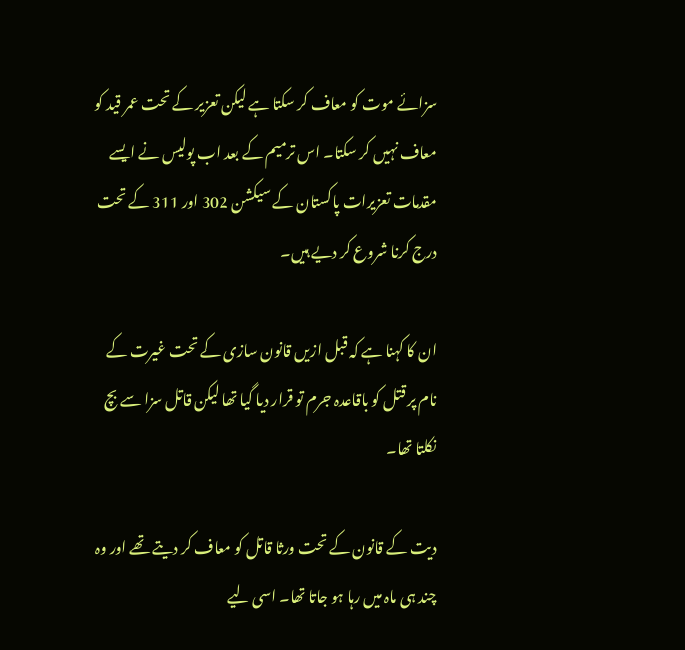سزائے موت کو معاف کر سکتا ہے لیکن تعزیر کے تحت عمر قید کو معاف نہیں کر سکتا۔ اس ترمیم کے بعد اب پولیس نے ایسے مقدمات تعزیرات پاکستان کے سیکشن 302 اور 311 کے تحت درج کرنا شروع کر دیے ہیں۔

ان کا کہنا ہے کہ قبل ازیں قانون سازی کے تحت غیرت کے نام پر قتل کو باقاعدہ جرم تو قرار دیا گیا تھا لیکن قاتل سزا سے بچ نکلتا تھا۔

دیت کے قانون کے تحت ورثا قاتل کو معاف کر دیتے تھے اور وہ چند ہی ماہ میں رہا ہو جاتا تھا۔ اسی لیے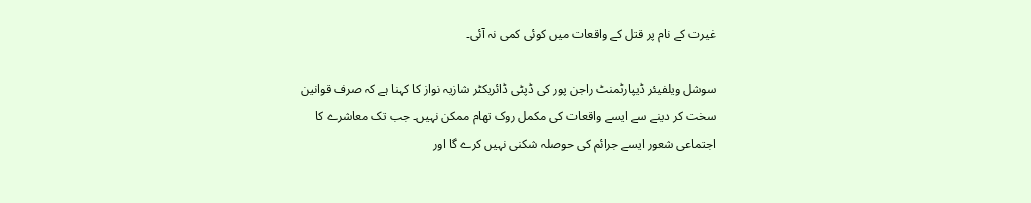غیرت کے نام پر قتل کے واقعات میں کوئی کمی نہ آئی۔

سوشل ویلفیئر ڈیپارٹمنٹ راجن پور کی ڈپٹی ڈائریکٹر شازیہ نواز کا کہنا ہے کہ صرف قوانین سخت کر دینے سے ایسے واقعات کی مکمل روک تھام ممکن نہیں۔ جب تک معاشرے کا اجتماعی شعور ایسے جرائم کی حوصلہ شکنی نہیں کرے گا اور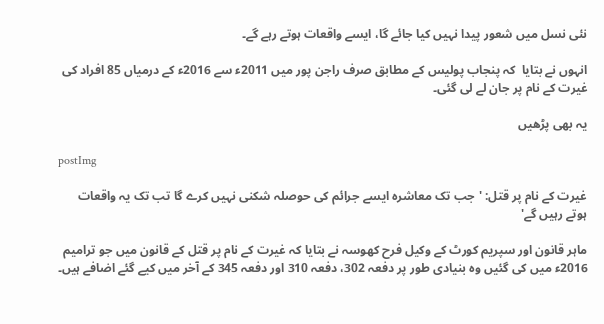نئی نسل میں شعور پیدا نہیں کیا جائے گا، ایسے واقعات ہوتے رہے گے۔

انہوں نے بتایا  کہ پنجاب پولیس کے مطابق صرف راجن پور میں 2011ء سے 2016ء کے درمیاں 85 افراد کی غیرت کے نام پر جان لے لی گئی۔

یہ بھی پڑھیں

postImg

غیرت کے نام پر قتل: 'جب تک معاشرہ ایسے جرائم کی حوصلہ شکنی نہیں کرے گا تب تک یہ واقعات ہوتے رہیں گے'

ماہر قانون اور سپریم کورٹ کے وکیل فرح کھوسہ نے بتایا کہ غیرت کے نام پر قتل کے قانون میں جو ترامیم 2016ء میں کی گئیں وہ بنیادی طور پر دفعہ 302، دفعہ 310 اور دفعہ 345 کے آخر میں کیے گئے اضافے ہیں۔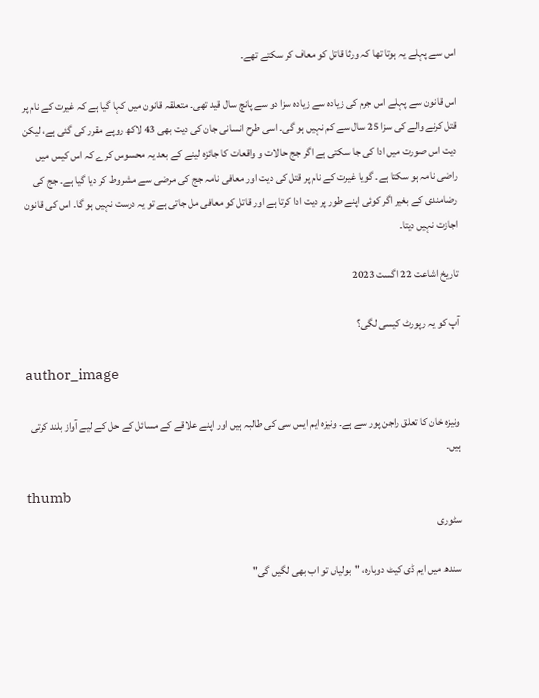اس سے پہلے یہ ہوتا تھا کہ ورثا قاتل کو معاف کر سکتے تھے۔

اس قانون سے پہلے اس جرم کی زیادہ سے زیادہ سزا دو سے پانچ سال قید تھی۔ متعلقہ قانون میں کہا گیا ہے کہ غیرت کے نام پر قتل کرنے والے کی سزا 25 سال سے کم نہیں ہو گی۔ اسی طرح انسانی جان کی دیت بھی 43 لاکھ روپے مقرر کی گئی ہے، لیکن دیت اس صورت میں ادا کی جا سکتی ہے اگر جج حالات و واقعات کا جائزہ لینے کے بعد یہ محسوس کرے کہ اس کیس میں راضی نامہ ہو سکتا ہے۔ گویا غیرت کے نام پر قتل کی دیت اور معافی نامہ جج کی مرضی سے مشروط کر دیا گیا ہے۔ جج کی رضامندی کے بغیر اگر کوئی اپنے طور پر دیت ادا کرتا ہے اور قاتل کو معافی مل جاتی ہے تو یہ درست نہیں ہو گا۔ اس کی قانون اجازت نہیں دیتا۔

تاریخ اشاعت 22 اگست 2023

آپ کو یہ رپورٹ کیسی لگی؟

author_image

ونیزہ خان کا تعلق راجن پور سے ہے۔ ونیزہ ایم ایس سی کی طالبہ ہیں اور اپنے علاقے کے مسائل کے حل کے لیے آواز بلند کرتی ہیں۔

thumb
سٹوری

سندھ میں ایم ڈی کیٹ دوبارہ، "بولیاں تو اب بھی لگیں گی"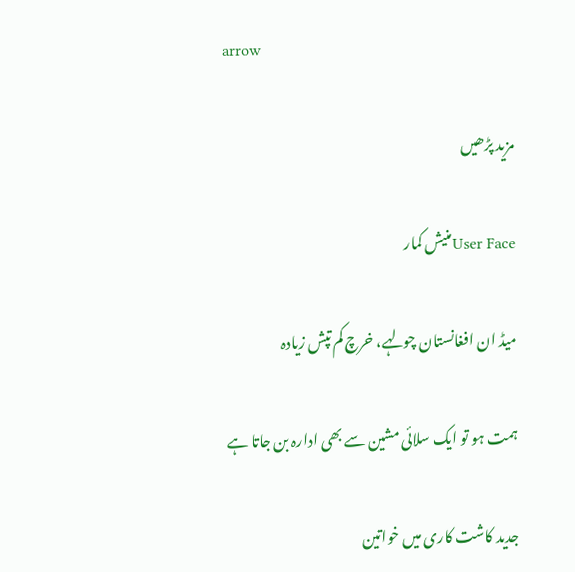arrow

مزید پڑھیں

User Faceمنیش کمار

میڈ ان افغانستان چولہے، خرچ کم تپش زیادہ

ہمت ہو تو ایک سلائی مشین سے بھی ادارہ بن جاتا ہے

جدید کاشت کاری میں خواتین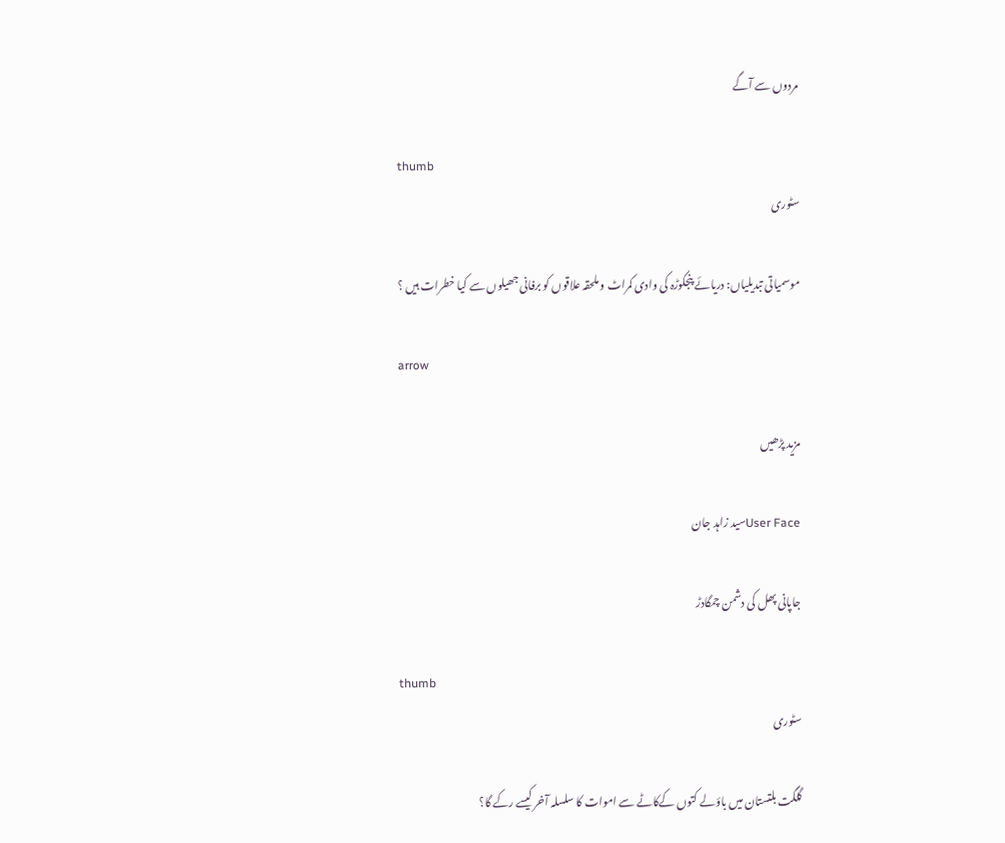مردوں سے آگے

thumb
سٹوری

موسمیاتی تبدیلیاں: دریائے پنجکوڑہ کی وادی کمراٹ و ملحقہ علاقوں کو برفانی جھیلوں سے کیا خطرات ہیں ؟

arrow

مزید پڑھیں

User Faceسید زاہد جان

جاپانی پھل کی دشمن چمگادڑ

thumb
سٹوری

گلگت بلتستان میں باؤلے کتوں کےکاٹے سے اموات کا سلسلہ آخر کیسے رکے گا؟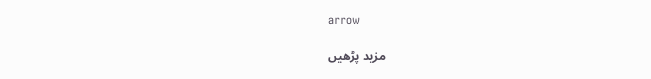arrow

مزید پڑھیں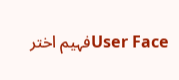User Faceفہیم اختر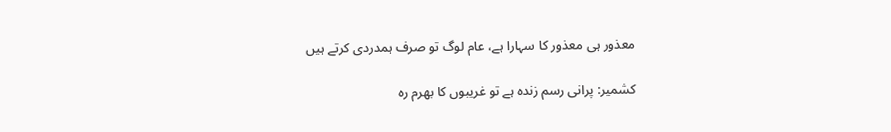معذور ہی معذور کا سہارا ہے، عام لوگ تو صرف ہمدردی کرتے ہیں

کشمیر: پرانی رسم زندہ ہے تو غریبوں کا بھرم رہ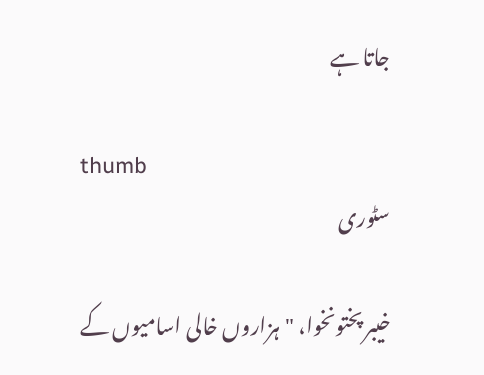جاتا ہے

thumb
سٹوری

خیبر پختونخوا، "ہزاروں خالی اسامیوں کے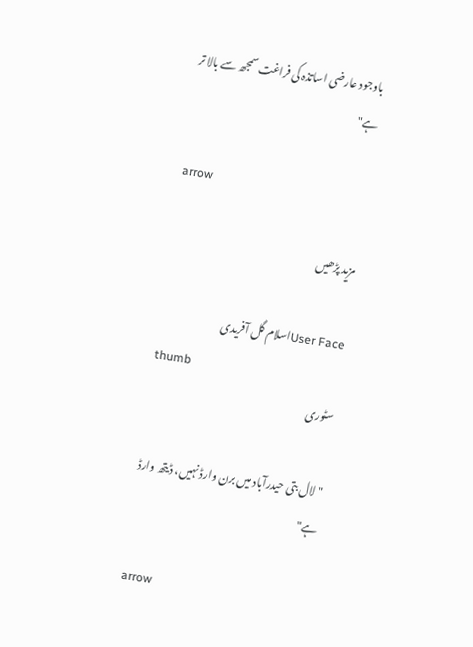باوجود عارضی اساتذہ کی فراغت سمجھ سے بالا تر ہے"

arrow

مزید پڑھیں

User Faceاسلام گل آفریدی
thumb
سٹوری

"لال بتی حیدرآباد میں برن وارڈ نہیں، ڈیتھ وارڈ ہے"

arrow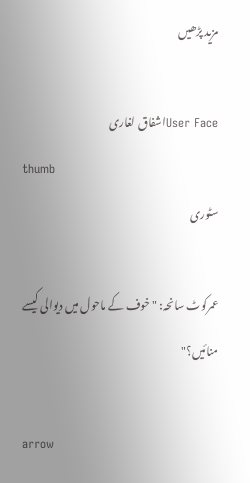مزید پڑھیں

User Faceاشفاق لغاری
thumb
سٹوری

عمرکوٹ سانحہ: "خوف کے ماحول میں دیوالی کیسے منائیں؟"

arrow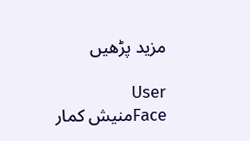مزید پڑھیں

User Faceمنیش کمار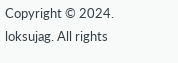Copyright © 2024. loksujag. All rights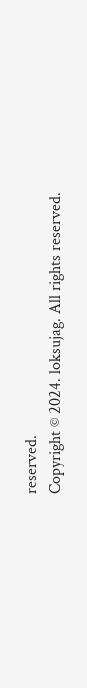reserved.
Copyright © 2024. loksujag. All rights reserved.